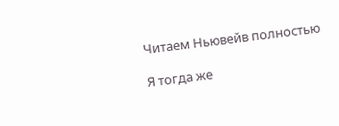Читаем Ньювейв полностью

Я тогда же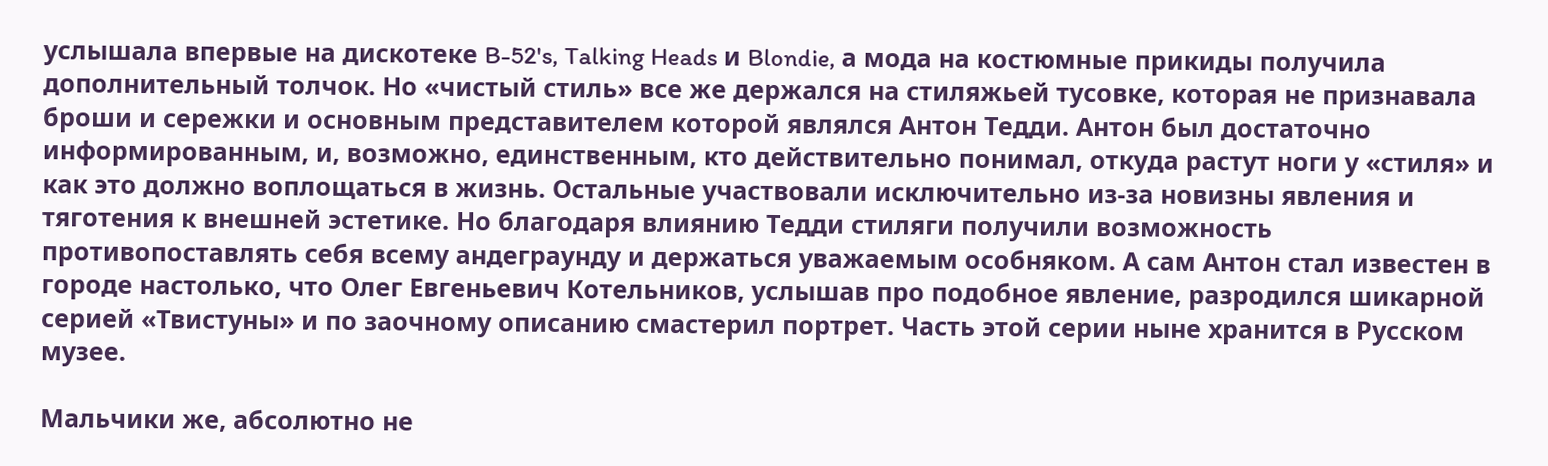услышала впервые на дискотеке B-52's, Talking Heads и Blondie, а мода на костюмные прикиды получила дополнительный толчок. Но «чистый стиль» все же держался на стиляжьей тусовке, которая не признавала броши и сережки и основным представителем которой являлся Антон Тедди. Антон был достаточно информированным, и, возможно, единственным, кто действительно понимал, откуда растут ноги у «стиля» и как это должно воплощаться в жизнь. Остальные участвовали исключительно из-за новизны явления и тяготения к внешней эстетике. Но благодаря влиянию Тедди стиляги получили возможность противопоставлять себя всему андеграунду и держаться уважаемым особняком. А сам Антон стал известен в городе настолько, что Олег Евгеньевич Котельников, услышав про подобное явление, разродился шикарной серией «Твистуны» и по заочному описанию смастерил портрет. Часть этой серии ныне хранится в Русском музее.

Мальчики же, абсолютно не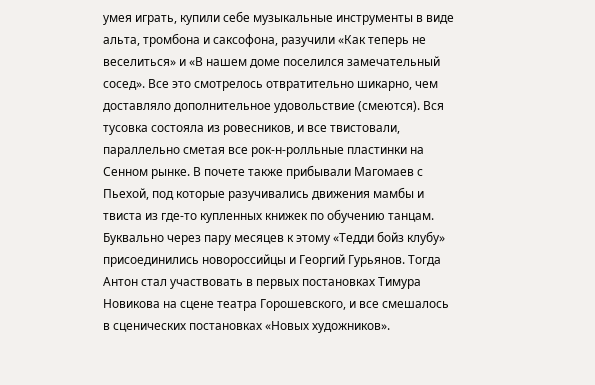умея играть, купили себе музыкальные инструменты в виде альта, тромбона и саксофона, разучили «Как теперь не веселиться» и «В нашем доме поселился замечательный сосед». Все это смотрелось отвратительно шикарно, чем доставляло дополнительное удовольствие (смеются). Вся тусовка состояла из ровесников, и все твистовали, параллельно сметая все рок-н-ролльные пластинки на Сенном рынке. В почете также прибывали Магомаев с Пьехой, под которые разучивались движения мамбы и твиста из где-то купленных книжек по обучению танцам. Буквально через пару месяцев к этому «Тедди бойз клубу» присоединились новороссийцы и Георгий Гурьянов. Тогда Антон стал участвовать в первых постановках Тимура Новикова на сцене театра Горошевского, и все смешалось в сценических постановках «Новых художников».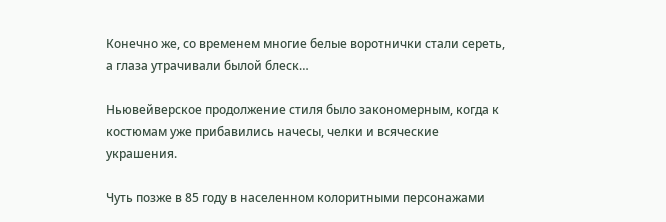Конечно же, со временем многие белые воротнички стали сереть, а глаза утрачивали былой блеск…

Ньювейверское продолжение стиля было закономерным, когда к костюмам уже прибавились начесы, челки и всяческие украшения.

Чуть позже в 85 году в населенном колоритными персонажами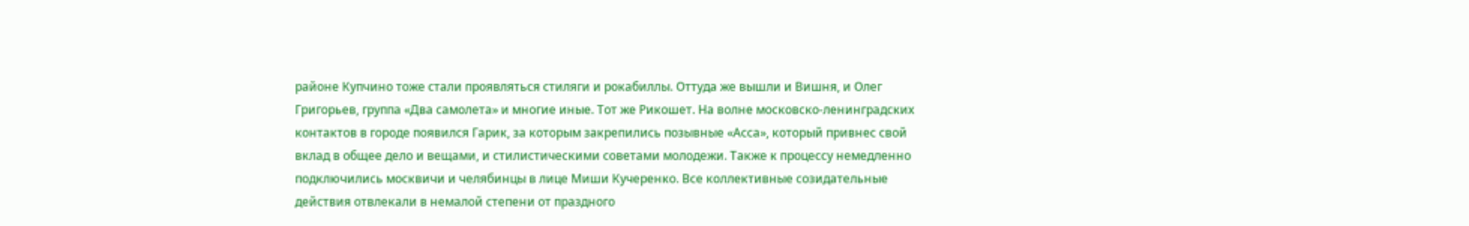районе Купчино тоже стали проявляться стиляги и рокабиллы. Оттуда же вышли и Вишня, и Олег Григорьев, группа «Два самолета» и многие иные. Тот же Рикошет. На волне московско-ленинградских контактов в городе появился Гарик, за которым закрепились позывные «Асса», который привнес свой вклад в общее дело и вещами, и стилистическими советами молодежи. Также к процессу немедленно подключились москвичи и челябинцы в лице Миши Кучеренко. Все коллективные созидательные действия отвлекали в немалой степени от праздного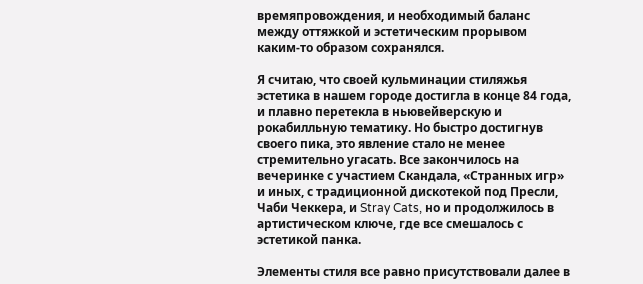времяпровождения, и необходимый баланс между оттяжкой и эстетическим прорывом каким-то образом сохранялся.

Я считаю, что своей кульминации стиляжья эстетика в нашем городе достигла в конце 84 года, и плавно перетекла в ньювейверскую и рокабилльную тематику. Но быстро достигнув своего пика, это явление стало не менее стремительно угасать. Все закончилось на вечеринке с участием Скандала, «Странных игр» и иных, с традиционной дискотекой под Пресли, Чаби Чеккера, и Stray Cats, но и продолжилось в артистическом ключе, где все смешалось с эстетикой панка.

Элементы стиля все равно присутствовали далее в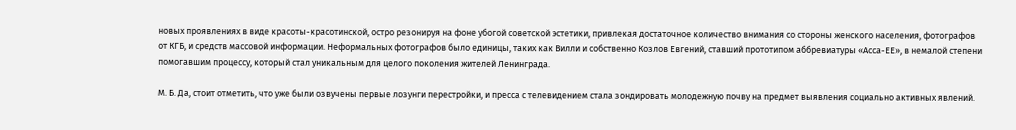новых проявлениях в виде красоты-красотинской, остро резонируя на фоне убогой советской эстетики, привлекая достаточное количество внимания со стороны женского населения, фотографов от КГБ, и средств массовой информации. Неформальных фотографов было единицы, таких как Вилли и собственно Козлов Евгений, ставший прототипом аббревиатуры «Асса-ЕЕ», в немалой степени помогавшим процессу, который стал уникальным для целого поколения жителей Ленинграда.

М. Б. Да, стоит отметить, что уже были озвучены первые лозунги перестройки, и пресса с телевидением стала зондировать молодежную почву на предмет выявления социально активных явлений.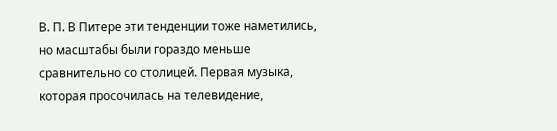В. П. В Питере эти тенденции тоже наметились, но масштабы были гораздо меньше сравнительно со столицей. Первая музыка, которая просочилась на телевидение,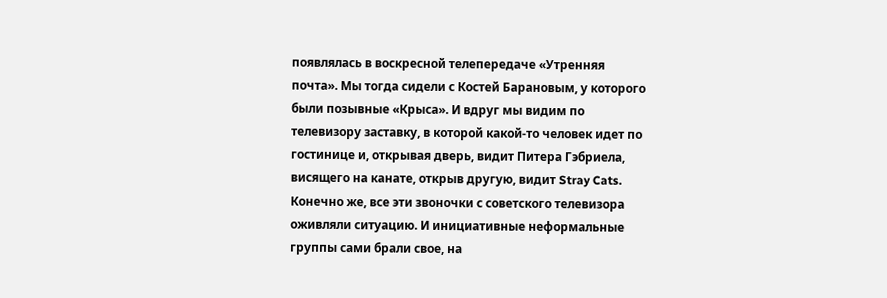появлялась в воскресной телепередаче «Утренняя почта». Мы тогда сидели с Костей Барановым, у которого были позывные «Крыса». И вдруг мы видим по телевизору заставку, в которой какой-то человек идет по гостинице и, открывая дверь, видит Питера Гэбриела, висящего на канате, открыв другую, видит Stray Cats. Конечно же, все эти звоночки с советского телевизора оживляли ситуацию. И инициативные неформальные группы сами брали свое, на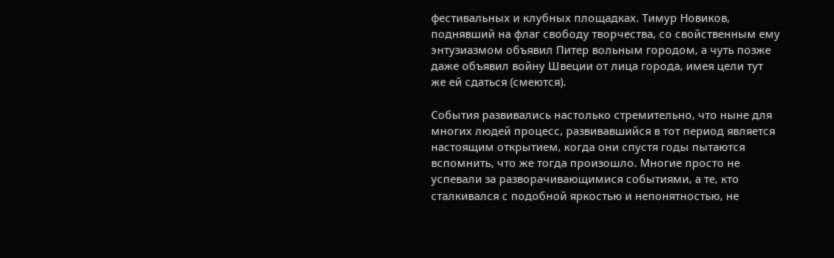фестивальных и клубных площадках. Тимур Новиков, поднявший на флаг свободу творчества, со свойственным ему энтузиазмом объявил Питер вольным городом, а чуть позже даже объявил войну Швеции от лица города, имея цели тут же ей сдаться (смеются).

События развивались настолько стремительно, что ныне для многих людей процесс, развивавшийся в тот период является настоящим открытием, когда они спустя годы пытаются вспомнить, что же тогда произошло. Многие просто не успевали за разворачивающимися событиями, а те, кто сталкивался с подобной яркостью и непонятностью, не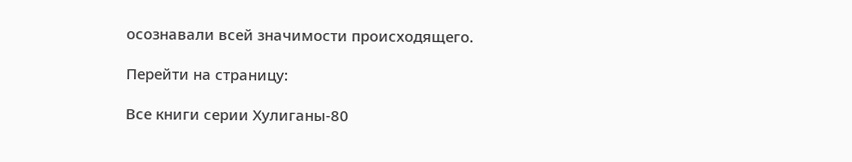осознавали всей значимости происходящего.

Перейти на страницу:

Все книги серии Хулиганы-80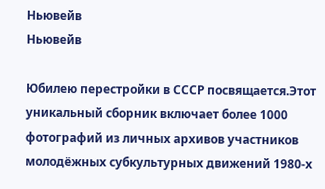Ньювейв
Ньювейв

Юбилею перестройки в СССР посвящается.Этот уникальный сборник включает более 1000 фотографий из личных архивов участников молодёжных субкультурных движений 1980-х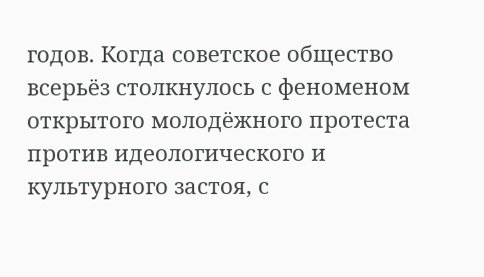годов. Когда советское общество всерьёз столкнулось с феноменом открытого молодёжного протеста против идеологического и культурного застоя, с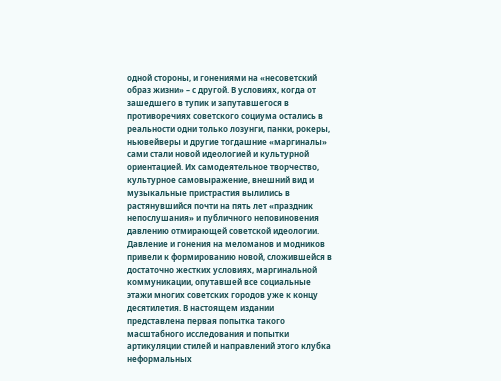одной стороны, и гонениями на «несоветский образ жизни» – с другой. В условиях, когда от зашедшего в тупик и запутавшегося в противоречиях советского социума остались в реальности одни только лозунги, панки, рокеры, ньювейверы и другие тогдашние «маргиналы» сами стали новой идеологией и культурной ориентацией. Их самодеятельное творчество, культурное самовыражение, внешний вид и музыкальные пристрастия вылились в растянувшийся почти на пять лет «праздник непослушания» и публичного неповиновения давлению отмирающей советской идеологии. Давление и гонения на меломанов и модников привели к формированию новой, сложившейся в достаточно жестких условиях, маргинальной коммуникации, опутавшей все социальные этажи многих советских городов уже к концу десятилетия. В настоящем издании представлена первая попытка такого масштабного исследования и попытки артикуляции стилей и направлений этого клубка неформальных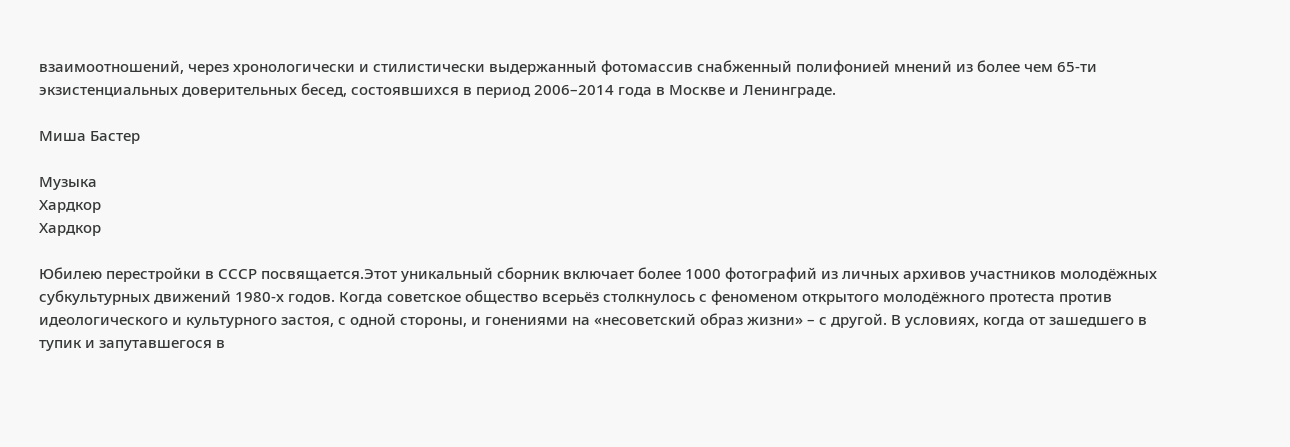взаимоотношений, через хронологически и стилистически выдержанный фотомассив снабженный полифонией мнений из более чем 65-ти экзистенциальных доверительных бесед, состоявшихся в период 2006–2014 года в Москве и Ленинграде.

Миша Бастер

Музыка
Хардкор
Хардкор

Юбилею перестройки в СССР посвящается.Этот уникальный сборник включает более 1000 фотографий из личных архивов участников молодёжных субкультурных движений 1980-х годов. Когда советское общество всерьёз столкнулось с феноменом открытого молодёжного протеста против идеологического и культурного застоя, с одной стороны, и гонениями на «несоветский образ жизни» – с другой. В условиях, когда от зашедшего в тупик и запутавшегося в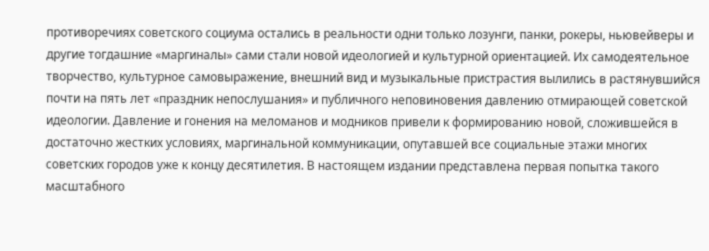противоречиях советского социума остались в реальности одни только лозунги, панки, рокеры, ньювейверы и другие тогдашние «маргиналы» сами стали новой идеологией и культурной ориентацией. Их самодеятельное творчество, культурное самовыражение, внешний вид и музыкальные пристрастия вылились в растянувшийся почти на пять лет «праздник непослушания» и публичного неповиновения давлению отмирающей советской идеологии. Давление и гонения на меломанов и модников привели к формированию новой, сложившейся в достаточно жестких условиях, маргинальной коммуникации, опутавшей все социальные этажи многих советских городов уже к концу десятилетия. В настоящем издании представлена первая попытка такого масштабного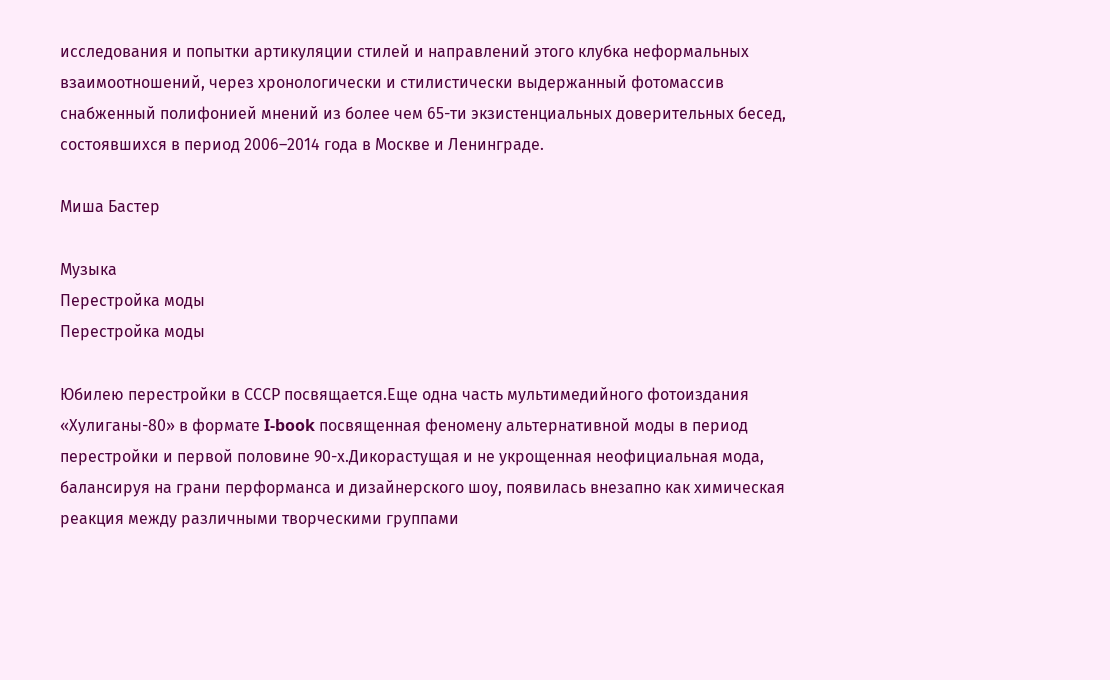исследования и попытки артикуляции стилей и направлений этого клубка неформальных взаимоотношений, через хронологически и стилистически выдержанный фотомассив снабженный полифонией мнений из более чем 65-ти экзистенциальных доверительных бесед, состоявшихся в период 2006–2014 года в Москве и Ленинграде.

Миша Бастер

Музыка
Перестройка моды
Перестройка моды

Юбилею перестройки в СССР посвящается.Еще одна часть мультимедийного фотоиздания «Хулиганы-80» в формате I-book посвященная феномену альтернативной моды в период перестройки и первой половине 90-х.Дикорастущая и не укрощенная неофициальная мода, балансируя на грани перформанса и дизайнерского шоу, появилась внезапно как химическая реакция между различными творческими группами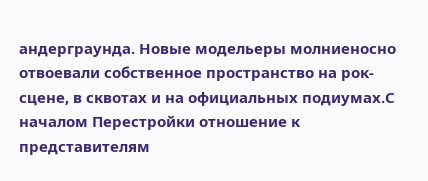андерграунда. Новые модельеры молниеносно отвоевали собственное пространство на рок-сцене, в сквотах и на официальных подиумах.С началом Перестройки отношение к представителям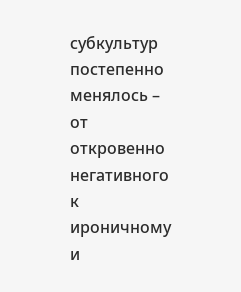субкультур постепенно менялось – от откровенно негативного к ироничному и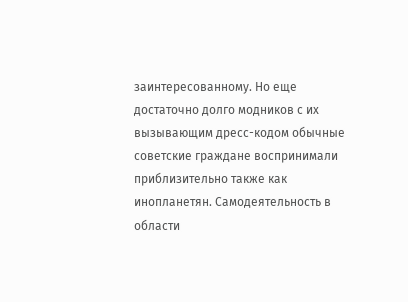заинтересованному. Но еще достаточно долго модников с их вызывающим дресс-кодом обычные советские граждане воспринимали приблизительно также как инопланетян. Самодеятельность в области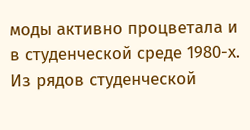моды активно процветала и в студенческой среде 1980-х. Из рядов студенческой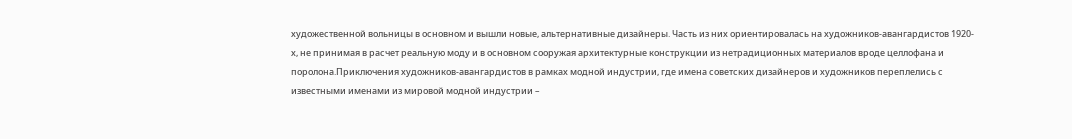художественной вольницы в основном и вышли новые, альтернативные дизайнеры. Часть из них ориентировалась на художников-авангардистов 1920-х, не принимая в расчет реальную моду и в основном сооружая архитектурные конструкции из нетрадиционных материалов вроде целлофана и поролона.Приключения художников-авангардистов в рамках модной индустрии, где имена советских дизайнеров и художников переплелись с известными именами из мировой модной индустрии –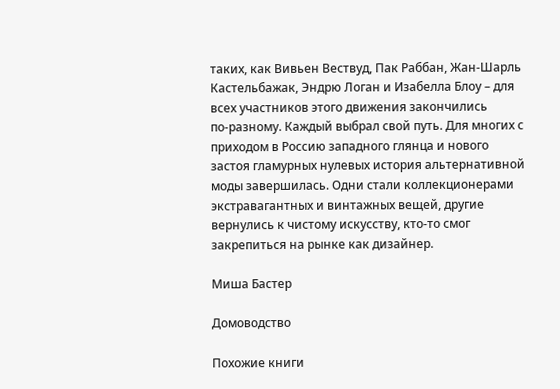таких, как Вивьен Вествуд, Пак Раббан, Жан-Шарль Кастельбажак, Эндрю Логан и Изабелла Блоу – для всех участников этого движения закончились по‑разному. Каждый выбрал свой путь. Для многих с приходом в Россию западного глянца и нового застоя гламурных нулевых история альтернативной моды завершилась. Одни стали коллекционерами экстравагантных и винтажных вещей, другие вернулись к чистому искусству, кто-то смог закрепиться на рынке как дизайнер.

Миша Бастер

Домоводство

Похожие книги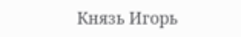Князь Игорь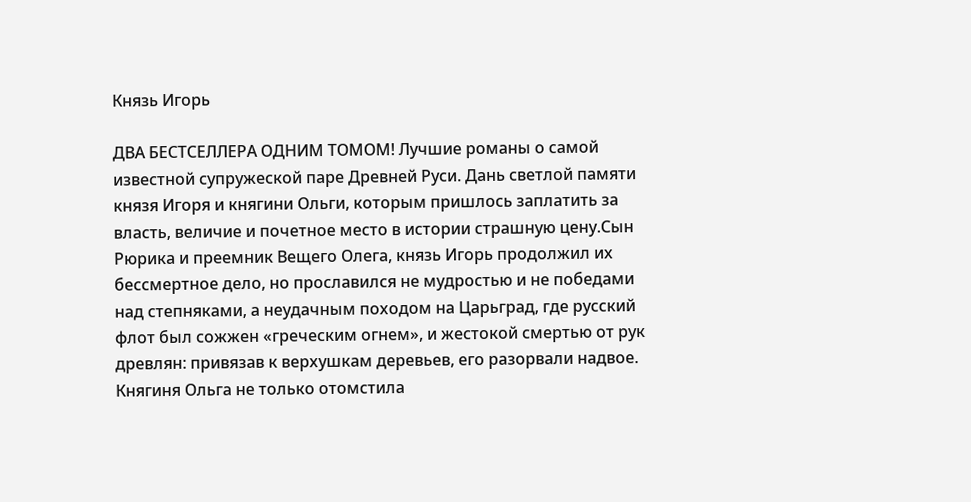Князь Игорь

ДВА БЕСТСЕЛЛЕРА ОДНИМ ТОМОМ! Лучшие романы о самой известной супружеской паре Древней Руси. Дань светлой памяти князя Игоря и княгини Ольги, которым пришлось заплатить за власть, величие и почетное место в истории страшную цену.Сын Рюрика и преемник Вещего Олега, князь Игорь продолжил их бессмертное дело, но прославился не мудростью и не победами над степняками, а неудачным походом на Царьград, где русский флот был сожжен «греческим огнем», и жестокой смертью от рук древлян: привязав к верхушкам деревьев, его разорвали надвое. Княгиня Ольга не только отомстила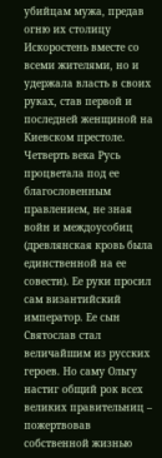убийцам мужа, предав огню их столицу Искоростень вместе со всеми жителями, но и удержала власть в своих руках, став первой и последней женщиной на Киевском престоле. Четверть века Русь процветала под ее благословенным правлением, не зная войн и междоусобиц (древлянская кровь была единственной на ее совести). Ее руки просил сам византийский император. Ее сын Святослав стал величайшим из русских героев. Но саму Ольгу настиг общий рок всех великих правительниц – пожертвовав собственной жизнью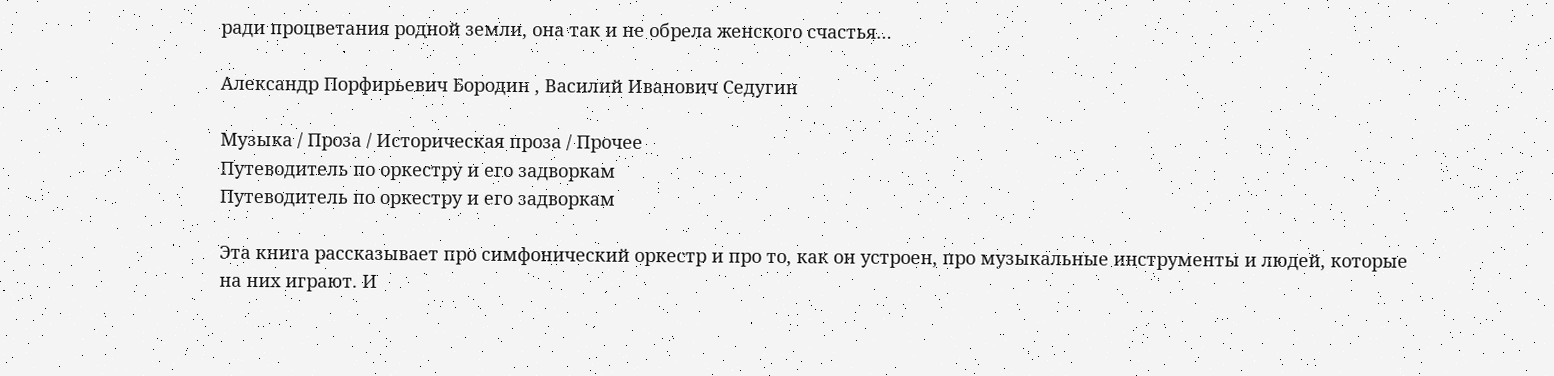ради процветания родной земли, она так и не обрела женского счастья…

Александр Порфирьевич Бородин , Василий Иванович Седугин

Музыка / Проза / Историческая проза / Прочее
Путеводитель по оркестру и его задворкам
Путеводитель по оркестру и его задворкам

Эта книга рассказывает про симфонический оркестр и про то, как он устроен, про музыкальные инструменты и людей, которые на них играют. И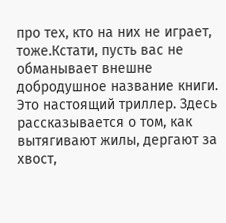про тех, кто на них не играет, тоже.Кстати, пусть вас не обманывает внешне добродушное название книги. Это настоящий триллер. Здесь рассказывается о том, как вытягивают жилы, дергают за хвост,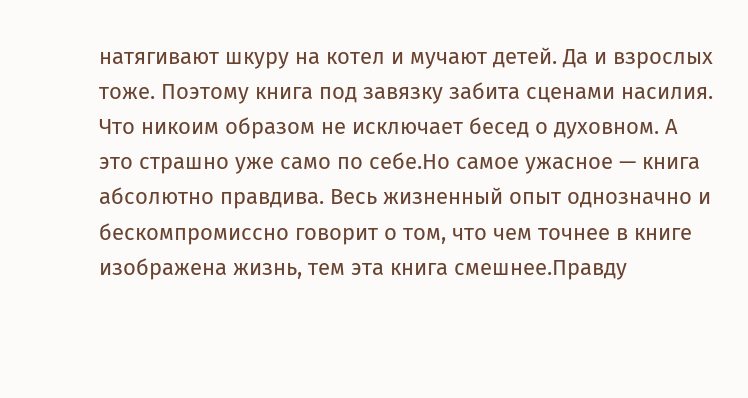натягивают шкуру на котел и мучают детей. Да и взрослых тоже. Поэтому книга под завязку забита сценами насилия. Что никоим образом не исключает бесед о духовном. А это страшно уже само по себе.Но самое ужасное — книга абсолютно правдива. Весь жизненный опыт однозначно и бескомпромиссно говорит о том, что чем точнее в книге изображена жизнь, тем эта книга смешнее.Правду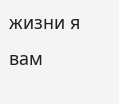жизни я вам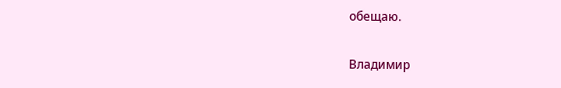обещаю.

Владимир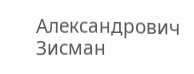Александрович Зисман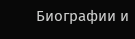Биографии и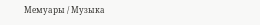Мемуары / Музыка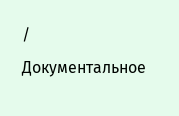/ Документальное